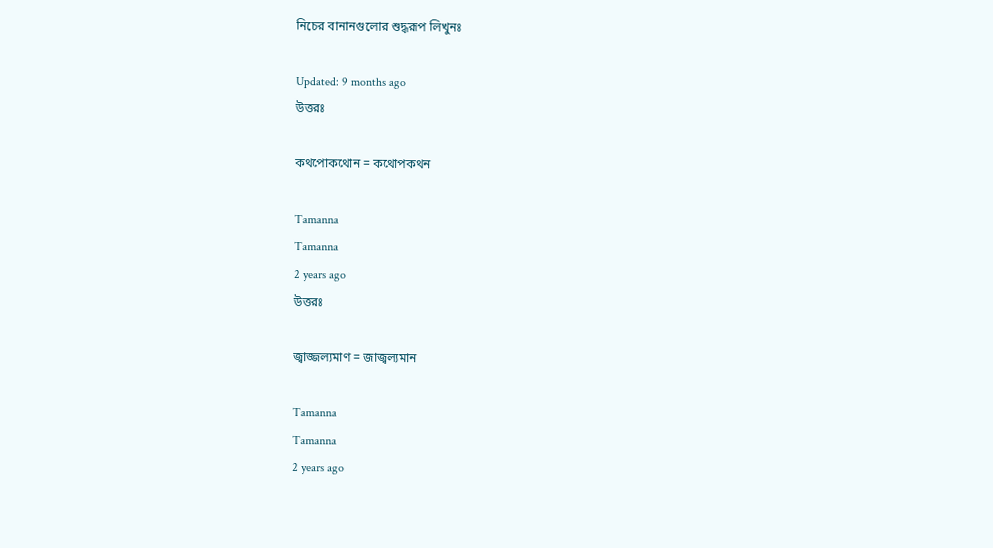নিচের বানানগুলোর শুদ্ধরূপ লিখুনঃ

Updated: 9 months ago
উত্তরঃ

কথপোকথোন = কথোপকথন

Tamanna
Tamanna
2 years ago
উত্তরঃ

জ্বাজ্জল্যমাণ = জাজ্বল্যমান

Tamanna
Tamanna
2 years ago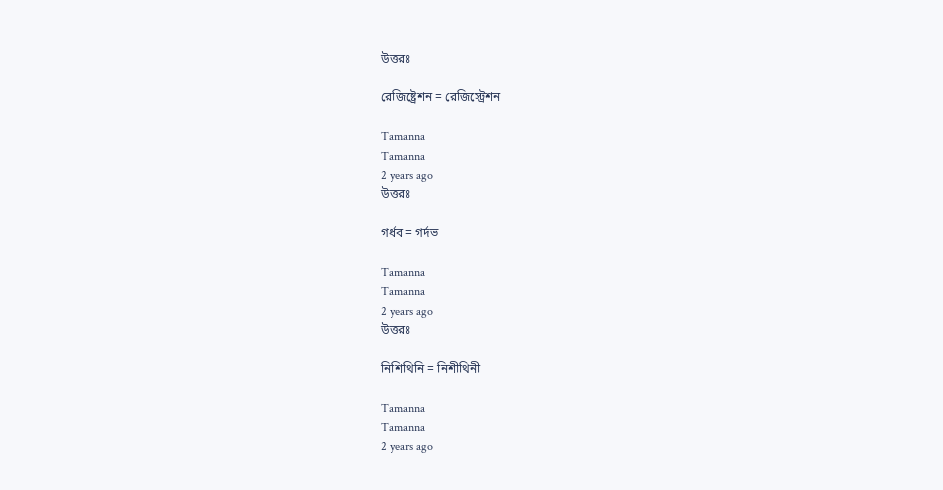উত্তরঃ

রেজিষ্ট্রেশন = রেজিস্ট্রেশন

Tamanna
Tamanna
2 years ago
উত্তরঃ

গর্ধব= গর্দভ

Tamanna
Tamanna
2 years ago
উত্তরঃ

নিশিথিনি = নিশীথিনী

Tamanna
Tamanna
2 years ago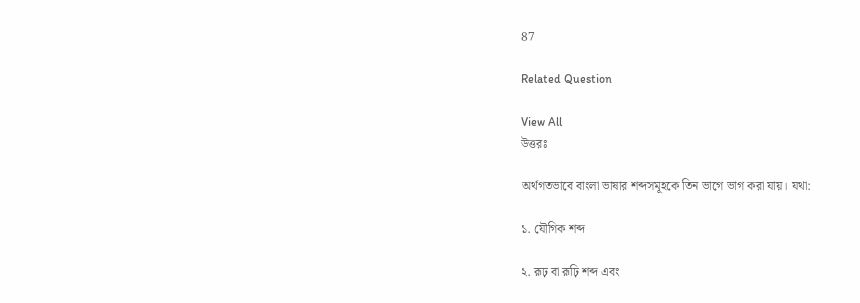87

Related Question

View All
উত্তরঃ

অর্থগতভাবে বাংলা ভাষার শব্দসমূহকে তিন ভাগে ভাগ করা যায়। যথা:

১. যৌগিক শব্দ

২. রূঢ় বা রূঢ়ি শব্দ এবং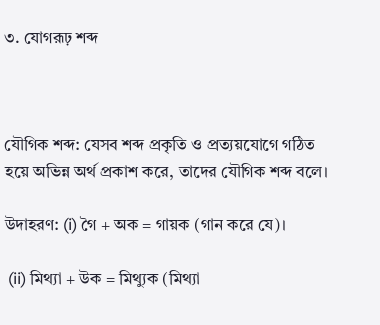৩. যোগরূঢ় শব্দ



যৌগিক শব্দ: যেসব শব্দ প্রকৃতি ও প্রত্যয়যোগে গঠিত হয়ে অভিন্ন অর্থ প্রকাশ করে, তাদের যৌগিক শব্দ বলে।

উদাহরণ: (i) গৈ + অক = গায়ক (গান করে যে)।

 (ii) মিথ্যা + উক = মিথ্যুক (মিথ্যা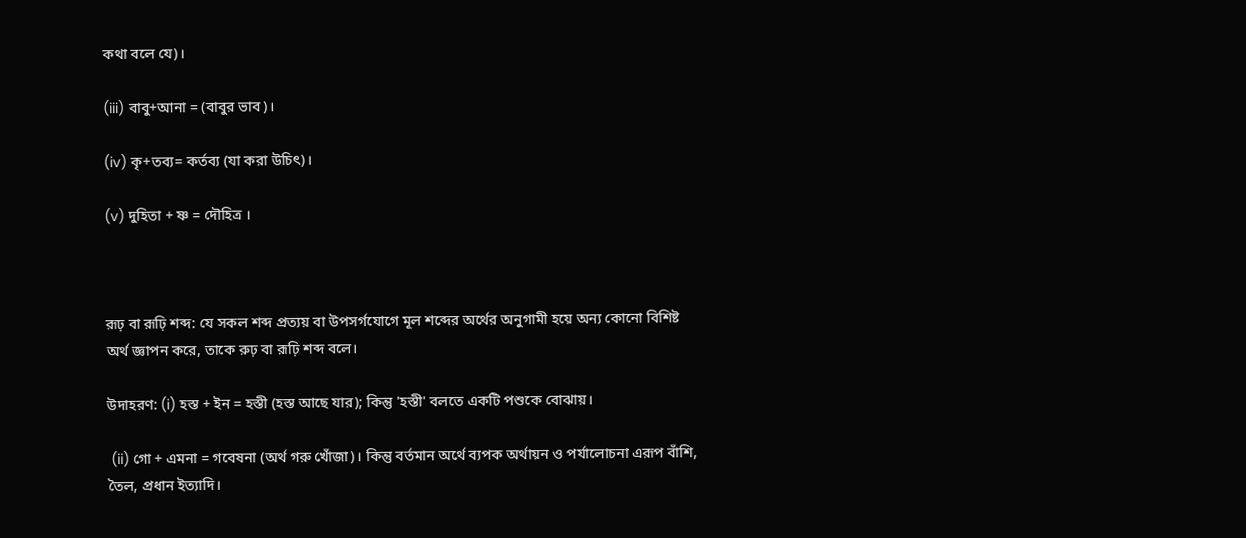কথা বলে যে)।

(iii) বাবু+আনা = (বাবুর ভাব)।

(iv) কৃ+তব্য= কর্তব্য (যা করা উচিৎ)।

(v) দুহিতা + ষ্ণ = দৌহিত্র ।



রূঢ় বা রূঢ়ি শব্দ: যে সকল শব্দ প্রত্যয় বা উপসর্গযোগে মূল শব্দের অর্থের অনুগামী হয়ে অন্য কোনো বিশিষ্ট অর্থ জ্ঞাপন করে, তাকে রুঢ় বা রূঢ়ি শব্দ বলে।

উদাহরণ: (i) হস্ত + ইন = হস্তী (হস্ত আছে যার); কিন্তু 'হস্তী' বলতে একটি পশুকে বোঝায়।

 (ii) গো + এমনা = গবেষনা (অর্থ গরু খোঁজা)। কিন্তু বর্তমান অর্থে ব্যপক অর্থায়ন ও পর্যালোচনা এরূপ বাঁশি, তৈল, প্রধান ইত্যাদি।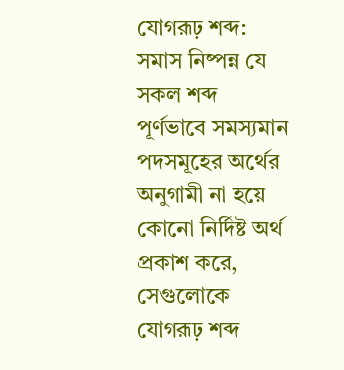যোগরূঢ় শব্দ: সমাস নিষ্পন্ন যে সকল শব্দ পূর্ণভাবে সমস্যমান পদসমূহের অর্থের অনুগামী না হয়ে কোনো নির্দিষ্ট অর্থ প্রকাশ করে, সেগুলোকে যোগরূঢ় শব্দ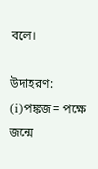বলে।

উদাহরণ: (i)পঙ্কজ= পক্ষে জন্মে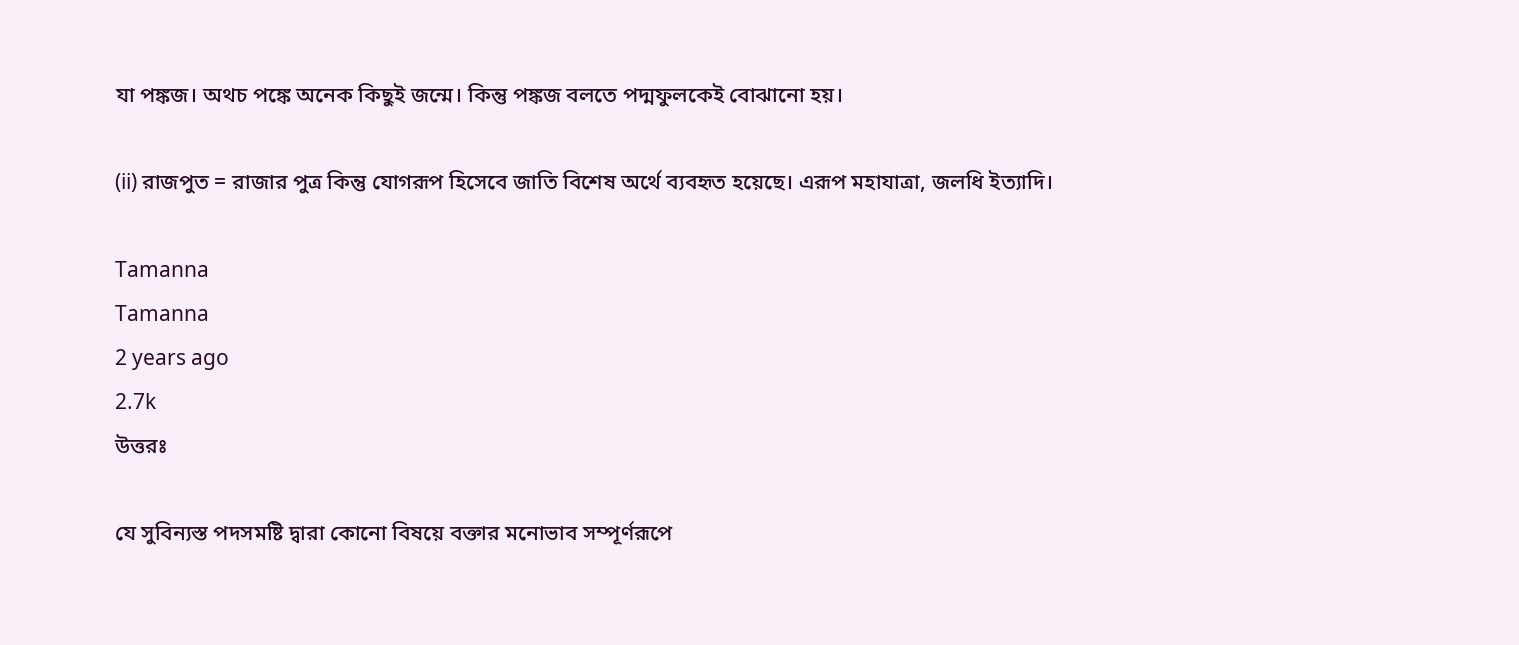যা পঙ্কজ। অথচ পঙ্কে অনেক কিছুই জন্মে। কিন্তু পঙ্কজ বলতে পদ্মফুলকেই বোঝানো হয়।

(ii) রাজপুত = রাজার পুত্র কিন্তু যোগরূপ হিসেবে জাতি বিশেষ অর্থে ব্যবহৃত হয়েছে। এরূপ মহাযাত্রা, জলধি ইত্যাদি।

Tamanna
Tamanna
2 years ago
2.7k
উত্তরঃ

যে সুবিন্যস্ত পদসমষ্টি দ্বারা কোনো বিষয়ে বক্তার মনোভাব সম্পূর্ণরূপে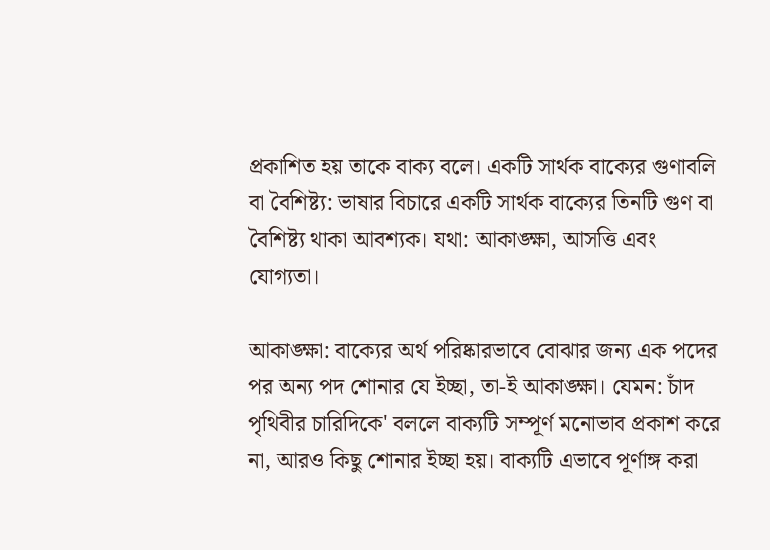প্রকাশিত হয় তাকে বাক্য বলে। একটি সার্থক বাক্যের গুণাবলি বা বৈশিষ্ট্য: ভাষার বিচারে একটি সার্থক বাক্যের তিনটি গুণ বা বৈশিষ্ট্য থাকা আবশ্যক। যথা: আকাঙ্ক্ষা, আসত্তি এবং যোগ্যতা।

আকাঙ্ক্ষা: বাক্যের অর্থ পরিষ্কারভাবে বোঝার জন্য এক পদের পর অন্য পদ শোনার যে ইচ্ছা, তা-ই আকাঙ্ক্ষা। যেমন: চাঁদ পৃথিবীর চারিদিকে' বললে বাক্যটি সম্পূর্ণ মনোভাব প্রকাশ করে না, আরও কিছু শোনার ইচ্ছা হয়। বাক্যটি এভাবে পূর্ণাঙ্গ করা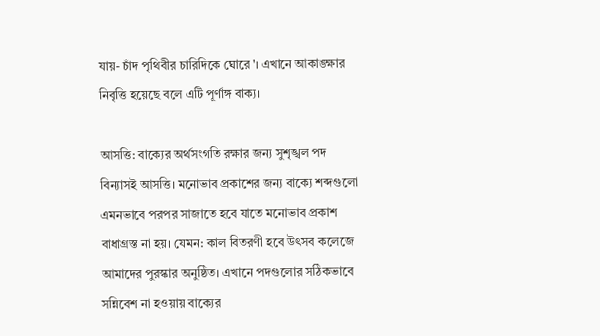যায়- চাঁদ পৃথিবীর চারিদিকে ঘোরে'। এখানে আকাঙ্ক্ষার নিবৃত্তি হয়েছে বলে এটি পূর্ণাঙ্গ বাক্য।

আসত্তি: বাক্যের অর্থসংগতি রক্ষার জন্য সুশৃঙ্খল পদ বিন্যাসই আসত্তি। মনোভাব প্রকাশের জন্য বাক্যে শব্দগুলো এমনভাবে পরপর সাজাতে হবে যাতে মনোভাব প্রকাশ বাধাগ্রস্ত না হয়। যেমন: কাল বিতরণী হবে উৎসব কলেজে আমাদের পুরস্কার অনুষ্ঠিত। এখানে পদগুলোর সঠিকভাবে সন্নিবেশ না হওয়ায় বাক্যের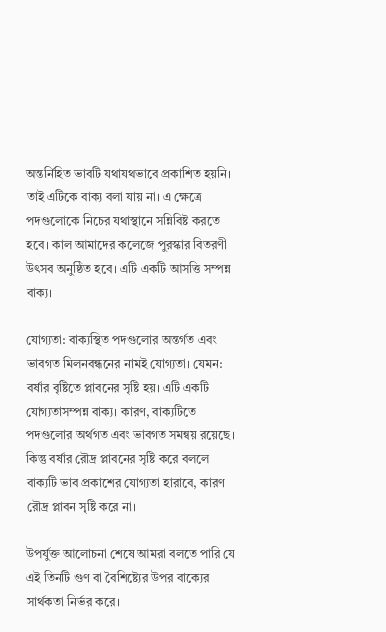অন্তর্নিহিত ভাবটি যথাযথভাবে প্রকাশিত হয়নি। তাই এটিকে বাক্য বলা যায় না। এ ক্ষেত্রে পদগুলোকে নিচের যথাস্থানে সন্নিবিষ্ট করতে হবে। কাল আমাদের কলেজে পুরস্কার বিতরণী উৎসব অনুষ্ঠিত হবে। এটি একটি আসত্তি সম্পন্ন বাক্য।

যোগ্যতা: বাক্যস্থিত পদগুলোর অন্তর্গত এবং ভাবগত মিলনবন্ধনের নামই যোগ্যতা। যেমন: বর্ষার বৃষ্টিতে প্লাবনের সৃষ্টি হয়। এটি একটি যোগ্যতাসম্পন্ন বাক্য। কারণ, বাক্যটিতে পদগুলোর অর্থগত এবং ভাবগত সমন্বয় রয়েছে। কিন্তু বর্ষার রৌদ্র প্লাবনের সৃষ্টি করে বললে বাক্যটি ভাব প্রকাশের যোগ্যতা হারাবে, কারণ রৌদ্র প্লাবন সৃষ্টি করে না।

উপর্যুক্ত আলোচনা শেষে আমরা বলতে পারি যে এই তিনটি গুণ বা বৈশিষ্ট্যের উপর বাক্যের সার্থকতা নির্ভর করে।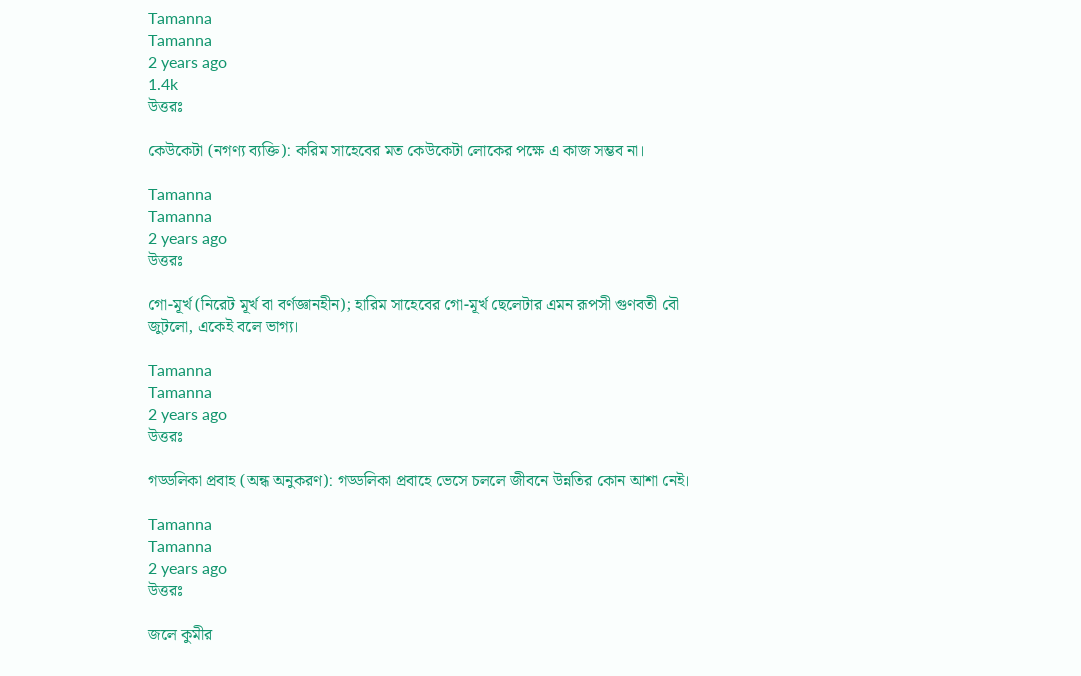Tamanna
Tamanna
2 years ago
1.4k
উত্তরঃ

কেউকেটা (নগণ্য ব্যক্তি): করিম সাহেবের মত কেউকেটা লোকের পক্ষে এ কাজ সম্ভব না।

Tamanna
Tamanna
2 years ago
উত্তরঃ

গো-মূর্খ (নিরেট মূর্খ বা বর্ণজ্ঞানহীন); হারিম সাহেবের গো-মূর্খ ছেলেটার এমন রূপসী গুণবতী বৌ জুটলো, একেই বলে ভাগ্য।

Tamanna
Tamanna
2 years ago
উত্তরঃ

গড্ডলিকা প্রবাহ (অন্ধ অনুকরণ): গড্ডলিকা প্রবাহে ভেসে চললে জীবনে উন্নতির কোন আশা নেই।

Tamanna
Tamanna
2 years ago
উত্তরঃ

জলে কুমীর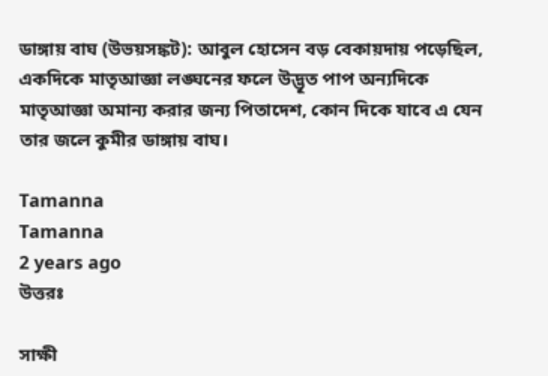ডাঙ্গায় বাঘ (উভয়সঙ্কট): আবুল হোসেন বড় বেকায়দায় পড়েছিল, একদিকে মাতৃআজ্ঞা লঙ্ঘনের ফলে উদ্ভূত পাপ অন্যদিকে মাতৃআজ্ঞা অমান্য করার জন্য পিতাদেশ, কোন দিকে যাবে এ যেন তার জলে কুমীর ডাঙ্গায় বাঘ।

Tamanna
Tamanna
2 years ago
উত্তরঃ

সাক্ষী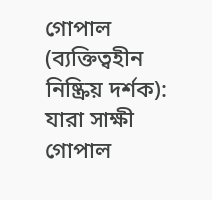গোপাল (ব্যক্তিত্বহীন নিষ্ক্রিয় দর্শক): যারা সাক্ষী গোপাল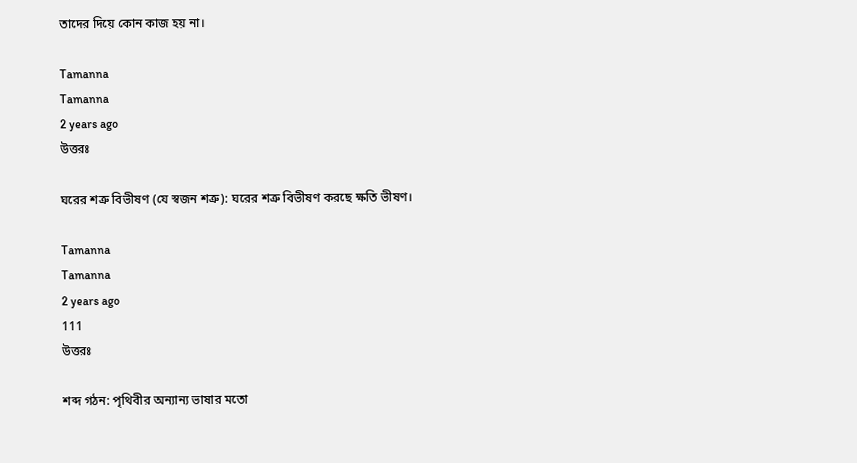তাদের দিয়ে কোন কাজ হয় না।

Tamanna
Tamanna
2 years ago
উত্তরঃ

ঘরের শত্রু বিভীষণ (যে স্বজন শত্রু): ঘরের শত্রু বিভীষণ করছে ক্ষতি ভীষণ।

Tamanna
Tamanna
2 years ago
111
উত্তরঃ

শব্দ গঠন: পৃথিবীর অন্যান্য ভাষার মতো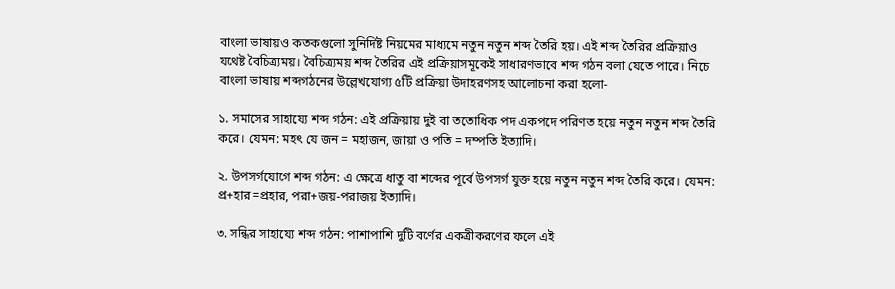বাংলা ভাষায়ও কতকগুলো সুনির্দিষ্ট নিয়মের মাধ্যমে নতুন নতুন শব্দ তৈরি হয়। এই শব্দ তৈরির প্রক্রিয়াও যথেষ্ট বৈচিত্র্যময়। বৈচিত্র্যময় শব্দ তৈরির এই প্রক্রিয়াসমূকেই সাধারণভাবে শব্দ গঠন বলা যেতে পারে। নিচে বাংলা ভাষায় শব্দগঠনের উল্লেখযোগ্য ৫টি প্রক্রিয়া উদাহরণসহ আলোচনা করা হলো-

১. সমাসের সাহায্যে শব্দ গঠন: এই প্রক্রিয়ায় দুই বা ততোধিক পদ একপদে পরিণত হয়ে নতুন নতুন শব্দ তৈরি করে। যেমন: মহৎ যে জন = মহাজন, জায়া ও পতি = দম্পতি ইত্যাদি।

২. উপসর্গযোগে শব্দ গঠন: এ ক্ষেত্রে ধাতু বা শব্দের পূর্বে উপসর্গ যুক্ত হয়ে নতুন নতুন শব্দ তৈরি করে। যেমন: প্র+হার=প্রহার, পরা+জয়-পরাজয় ইত্যাদি।

৩. সন্ধির সাহায্যে শব্দ গঠন: পাশাপাশি দুটি বর্ণের একত্রীকরণের ফলে এই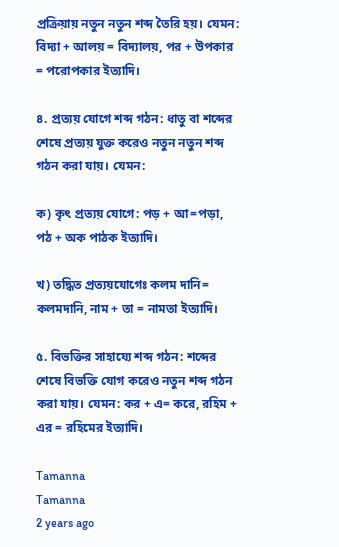প্রক্রিয়ায় নতুন নতুন শব্দ তৈরি হয়। যেমন: বিদ্যা + আলয় = বিদ্যালয়, পর + উপকার = পরোপকার ইত্যাদি।

৪. প্রত্যয় যোগে শব্দ গঠন: ধাতু বা শব্দের শেষে প্রত্যয় যুক্ত করেও নতুন নতুন শব্দ গঠন করা যায়। যেমন:

ক) কৃৎ প্রত্যয় যোগে: পড় + আ=পড়া, পঠ + অক পাঠক ইত্যাদি।

খ) তদ্ধিত প্রত্যয়যোগেঃ কলম দানি= কলমদানি, নাম + তা = নামতা ইত্যাদি।

৫. বিভক্তির সাহায্যে শব্দ গঠন: শব্দের শেষে বিভক্তি যোগ করেও নতুন শব্দ গঠন করা যায়। যেমন: কর + এ= করে, রহিম + এর = রহিমের ইত্যাদি।

Tamanna
Tamanna
2 years ago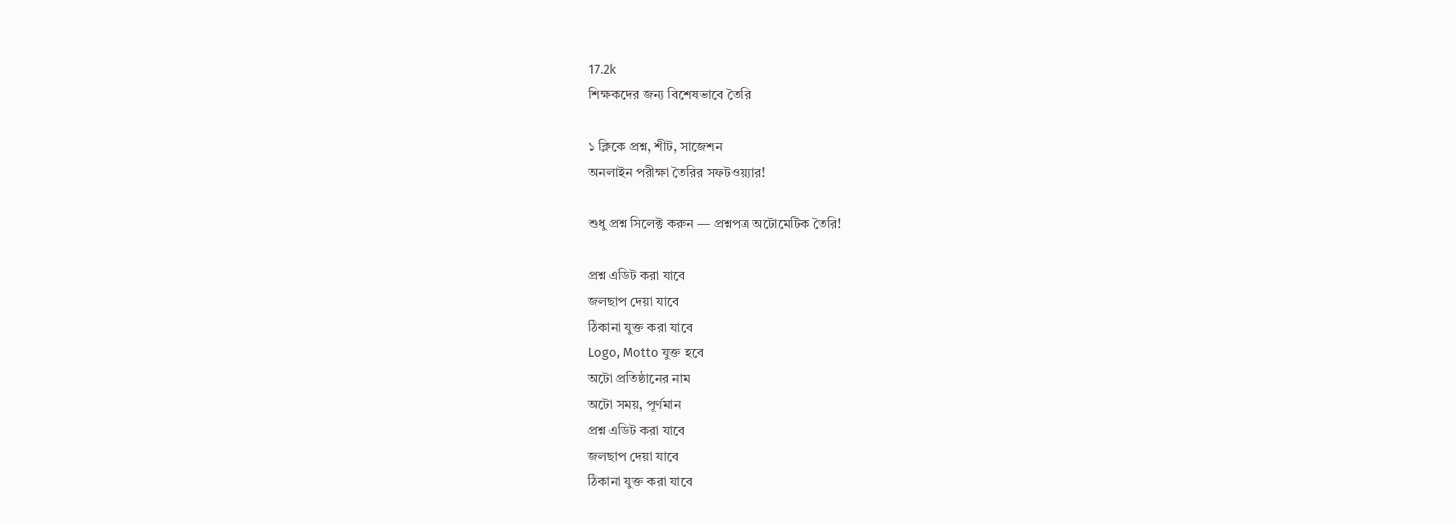17.2k
শিক্ষকদের জন্য বিশেষভাবে তৈরি

১ ক্লিকে প্রশ্ন, শীট, সাজেশন
অনলাইন পরীক্ষা তৈরির সফটওয়্যার!

শুধু প্রশ্ন সিলেক্ট করুন — প্রশ্নপত্র অটোমেটিক তৈরি!

প্রশ্ন এডিট করা যাবে
জলছাপ দেয়া যাবে
ঠিকানা যুক্ত করা যাবে
Logo, Motto যুক্ত হবে
অটো প্রতিষ্ঠানের নাম
অটো সময়, পূর্ণমান
প্রশ্ন এডিট করা যাবে
জলছাপ দেয়া যাবে
ঠিকানা যুক্ত করা যাবে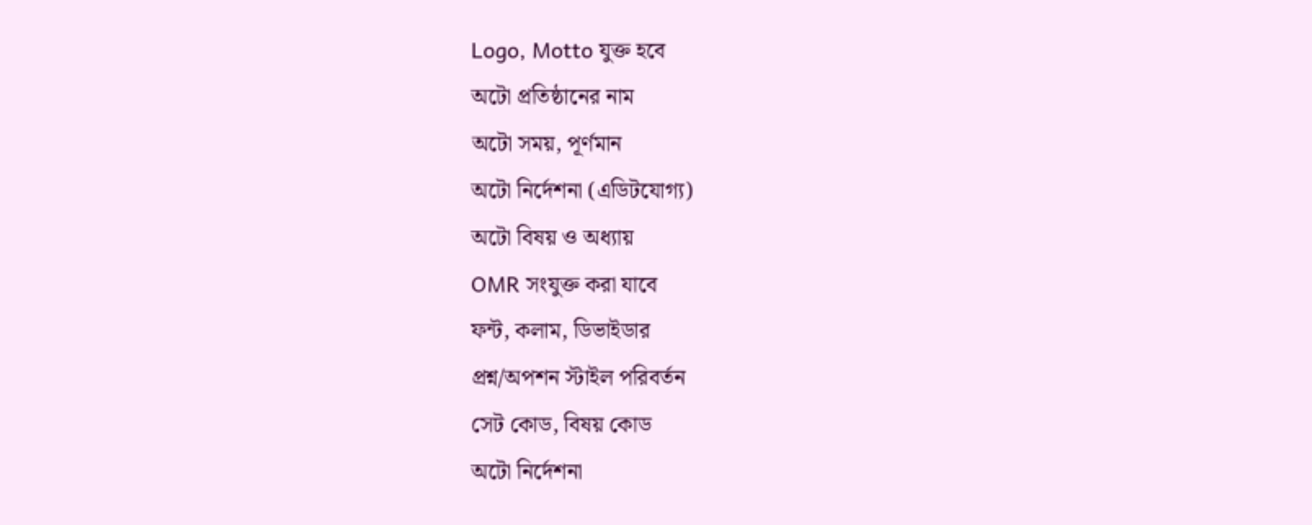Logo, Motto যুক্ত হবে
অটো প্রতিষ্ঠানের নাম
অটো সময়, পূর্ণমান
অটো নির্দেশনা (এডিটযোগ্য)
অটো বিষয় ও অধ্যায়
OMR সংযুক্ত করা যাবে
ফন্ট, কলাম, ডিভাইডার
প্রশ্ন/অপশন স্টাইল পরিবর্তন
সেট কোড, বিষয় কোড
অটো নির্দেশনা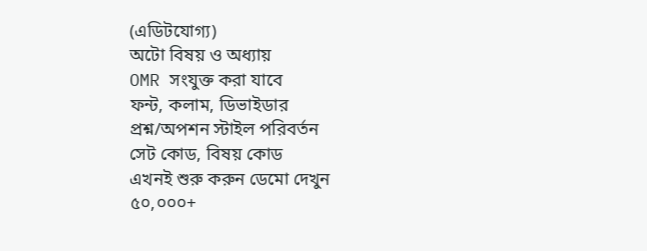(এডিটযোগ্য)
অটো বিষয় ও অধ্যায়
OMR সংযুক্ত করা যাবে
ফন্ট, কলাম, ডিভাইডার
প্রশ্ন/অপশন স্টাইল পরিবর্তন
সেট কোড, বিষয় কোড
এখনই শুরু করুন ডেমো দেখুন
৫০,০০০+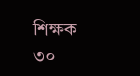শিক্ষক
৩০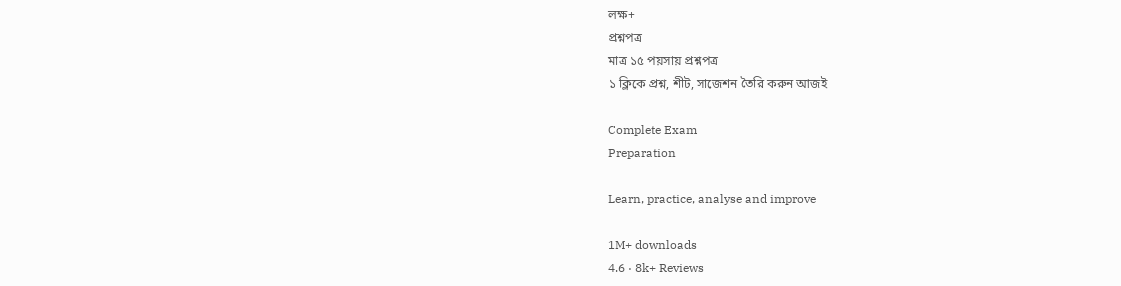লক্ষ+
প্রশ্নপত্র
মাত্র ১৫ পয়সায় প্রশ্নপত্র
১ ক্লিকে প্রশ্ন, শীট, সাজেশন তৈরি করুন আজই

Complete Exam
Preparation

Learn, practice, analyse and improve

1M+ downloads
4.6 · 8k+ Reviews